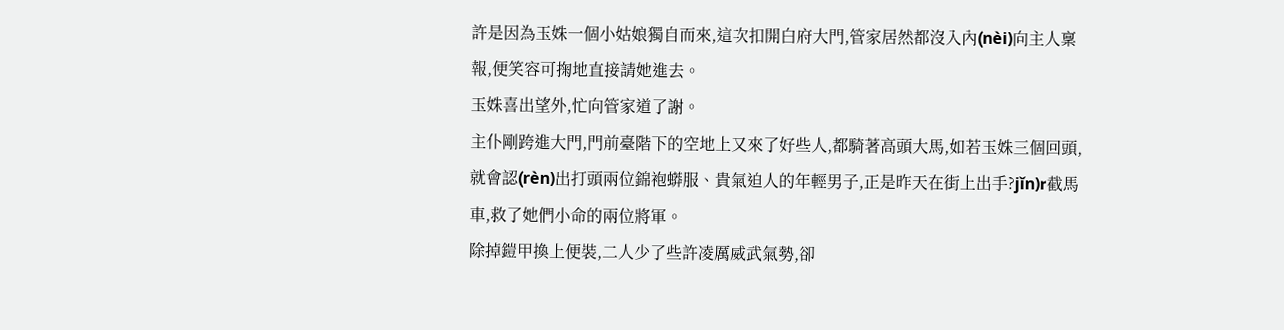許是因為玉姝一個小姑娘獨自而來,這次扣開白府大門,管家居然都沒入內(nèi)向主人稟報,便笑容可掬地直接請她進去。
玉姝喜出望外,忙向管家道了謝。
主仆剛跨進大門,門前臺階下的空地上又來了好些人,都騎著高頭大馬,如若玉姝三個回頭,就會認(rèn)出打頭兩位錦袍蟒服、貴氣迫人的年輕男子,正是昨天在街上出手?jǐn)r截馬車,救了她們小命的兩位將軍。
除掉鎧甲換上便裝,二人少了些許凌厲威武氣勢,卻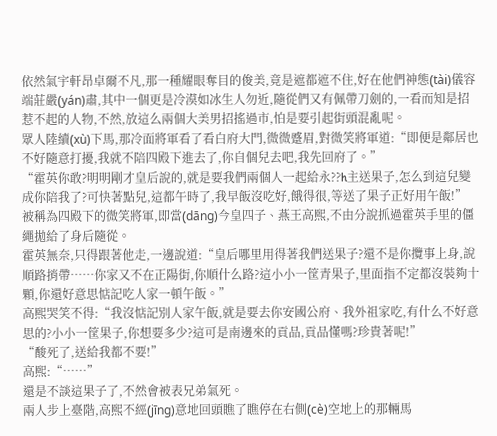依然氣宇軒昂卓爾不凡,那一種耀眼奪目的俊美,竟是遮都遮不住,好在他們神態(tài)儀容端莊嚴(yán)肅,其中一個更是冷漠如冰生人勿近,隨從們又有佩帶刀劍的,一看而知是招惹不起的人物,不然,放這么兩個大美男招搖過市,怕是要引起街頭混亂呢。
眾人陸續(xù)下馬,那冷面將軍看了看白府大門,微微蹙眉,對微笑將軍道:“即便是鄰居也不好隨意打擾,我就不陪四殿下進去了,你自個兒去吧,我先回府了。”
“霍英你敢?明明剛才皇后說的,就是要我們兩個人一起給永??h主送果子,怎么到這兒變成你陪我了?可快著點兒,這都午時了,我早飯沒吃好,餓得很,等送了果子正好用午飯!”
被稱為四殿下的微笑將軍,即當(dāng)今皇四子、燕王高熙,不由分說抓過霍英手里的僵繩拋給了身后隨從。
霍英無奈,只得跟著他走,一邊說道:“皇后哪里用得著我們送果子?還不是你攬事上身,說順路捎帶……你家又不在正陽街,你順什么路?這小小一筐青果子,里面指不定都沒裝夠十顆,你還好意思惦記吃人家一頓午飯。”
高熙哭笑不得:“我沒惦記別人家午飯,就是要去你安國公府、我外祖家吃,有什么不好意思的?小小一筐果子,你想要多少?這可是南邊來的貢品,貢品懂嗎?珍貴著呢!”
“酸死了,送給我都不要!”
高熙:“……”
還是不談這果子了,不然會被表兄弟氣死。
兩人步上臺階,高熙不經(jīng)意地回頭瞧了瞧停在右側(cè)空地上的那輛馬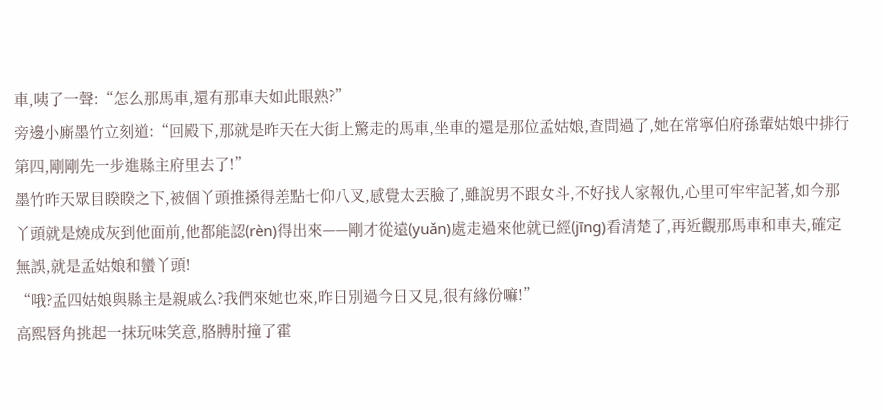車,咦了一聲:“怎么那馬車,還有那車夫如此眼熟?”
旁邊小廝墨竹立刻道:“回殿下,那就是昨天在大街上驚走的馬車,坐車的還是那位孟姑娘,查問過了,她在常寧伯府孫輩姑娘中排行第四,剛剛先一步進縣主府里去了!”
墨竹昨天眾目睽睽之下,被個丫頭推搡得差點七仰八叉,感覺太丟臉了,雖說男不跟女斗,不好找人家報仇,心里可牢牢記著,如今那丫頭就是燒成灰到他面前,他都能認(rèn)得出來——剛才從遠(yuǎn)處走過來他就已經(jīng)看清楚了,再近觀那馬車和車夫,確定無誤,就是孟姑娘和蠻丫頭!
“哦?孟四姑娘與縣主是親戚么?我們來她也來,昨日別過今日又見,很有緣份嘛!”
高熙唇角挑起一抹玩味笑意,胳膊肘撞了霍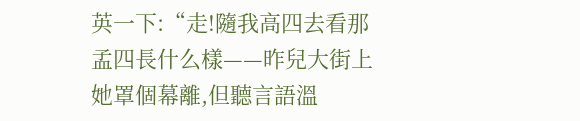英一下:“走!隨我高四去看那孟四長什么樣——昨兒大街上她罩個幕離,但聽言語溫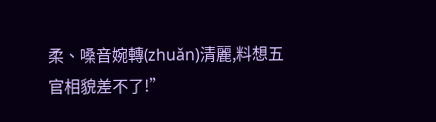柔、嗓音婉轉(zhuǎn)清麗,料想五官相貌差不了!”